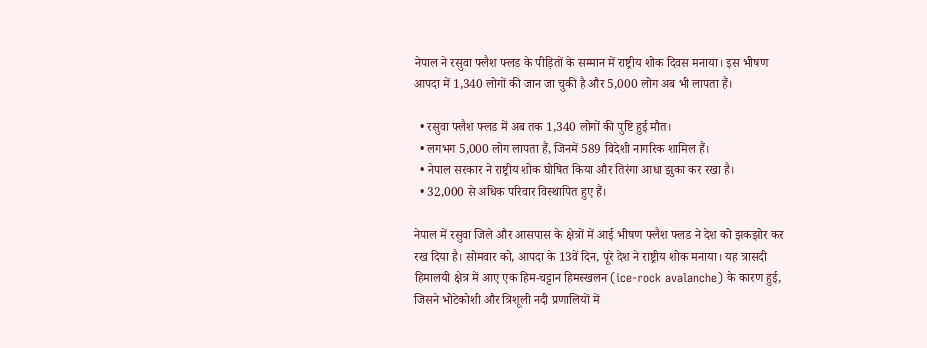नेपाल ने रसुवा फ्लैश फ्लड के पीड़ितों के सम्मान में राष्ट्रीय शोक दिवस मनाया। इस भीषण आपदा में 1,340 लोगों की जान जा चुकी है और 5,000 लोग अब भी लापता हैं।

  • रसुवा फ्लैश फ्लड में अब तक 1,340 लोगों की पुष्टि हुई मौत।
  • लगभग 5,000 लोग लापता हैं, जिनमें 589 विदेशी नागरिक शामिल हैं।
  • नेपाल सरकार ने राष्ट्रीय शोक घोषित किया और तिरंगा आधा झुका कर रखा है।
  • 32,000 से अधिक परिवार विस्थापित हुए हैं।

नेपाल में रसुवा जिले और आसपास के क्षेत्रों में आई भीषण फ्लैश फ्लड ने देश को झकझोर कर रख दिया है। सोमवार को, आपदा के 13वें दिन, पूरे देश ने राष्ट्रीय शोक मनाया। यह त्रासदी हिमालयी क्षेत्र में आए एक हिम-चट्टान हिमस्खलन (ice-rock avalanche) के कारण हुई, जिसने भोटेकोशी और त्रिशूली नदी प्रणालियों में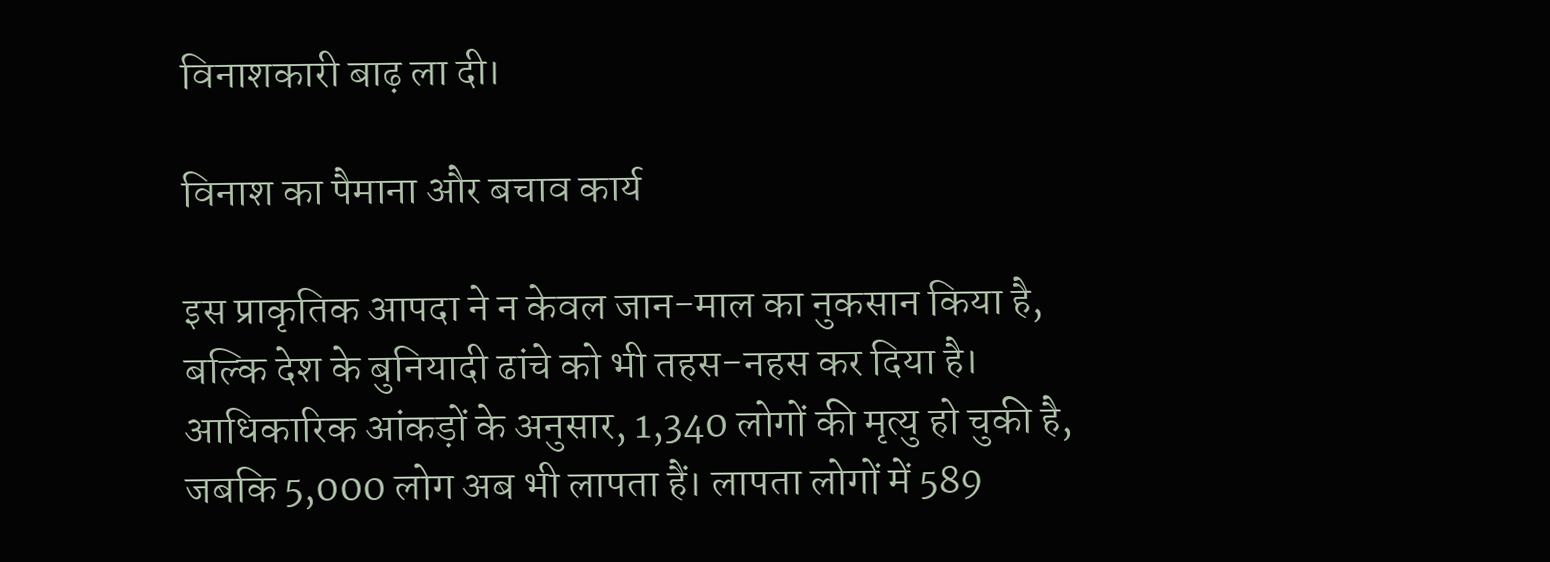विनाशकारी बाढ़ ला दी।

विनाश का पैमाना और बचाव कार्य

इस प्राकृतिक आपदा ने न केवल जान-माल का नुकसान किया है, बल्कि देश के बुनियादी ढांचे को भी तहस-नहस कर दिया है। आधिकारिक आंकड़ों के अनुसार, 1,340 लोगों की मृत्यु हो चुकी है, जबकि 5,000 लोग अब भी लापता हैं। लापता लोगों में 589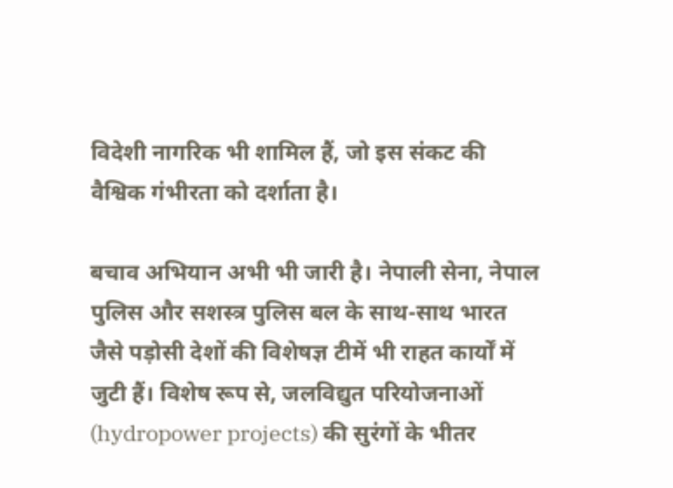विदेशी नागरिक भी शामिल हैं, जो इस संकट की वैश्विक गंभीरता को दर्शाता है।

बचाव अभियान अभी भी जारी है। नेपाली सेना, नेपाल पुलिस और सशस्त्र पुलिस बल के साथ-साथ भारत जैसे पड़ोसी देशों की विशेषज्ञ टीमें भी राहत कार्यों में जुटी हैं। विशेष रूप से, जलविद्युत परियोजनाओं (hydropower projects) की सुरंगों के भीतर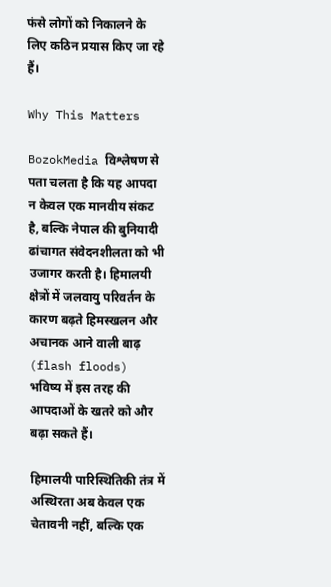फंसे लोगों को निकालने के लिए कठिन प्रयास किए जा रहे हैं।

Why This Matters

BozokMedia विश्लेषण से पता चलता है कि यह आपदा न केवल एक मानवीय संकट है, बल्कि नेपाल की बुनियादी ढांचागत संवेदनशीलता को भी उजागर करती है। हिमालयी क्षेत्रों में जलवायु परिवर्तन के कारण बढ़ते हिमस्खलन और अचानक आने वाली बाढ़ (flash floods) भविष्य में इस तरह की आपदाओं के खतरे को और बढ़ा सकते हैं।

हिमालयी पारिस्थितिकी तंत्र में अस्थिरता अब केवल एक चेतावनी नहीं, बल्कि एक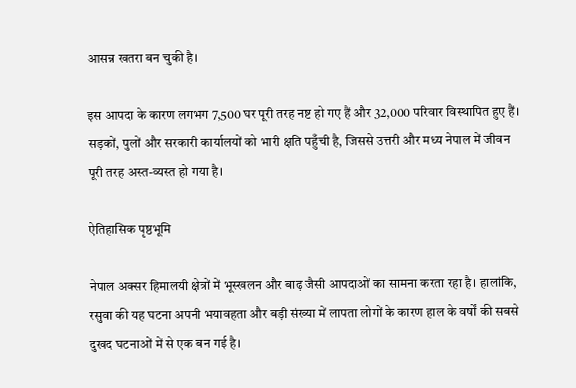आसन्न खतरा बन चुकी है।

इस आपदा के कारण लगभग 7,500 घर पूरी तरह नष्ट हो गए हैं और 32,000 परिवार विस्थापित हुए हैं। सड़कों, पुलों और सरकारी कार्यालयों को भारी क्षति पहुँची है, जिससे उत्तरी और मध्य नेपाल में जीवन पूरी तरह अस्त-व्यस्त हो गया है।

ऐतिहासिक पृष्ठभूमि

नेपाल अक्सर हिमालयी क्षेत्रों में भूस्खलन और बाढ़ जैसी आपदाओं का सामना करता रहा है। हालांकि, रसुवा की यह घटना अपनी भयावहता और बड़ी संख्या में लापता लोगों के कारण हाल के वर्षों की सबसे दुखद घटनाओं में से एक बन गई है।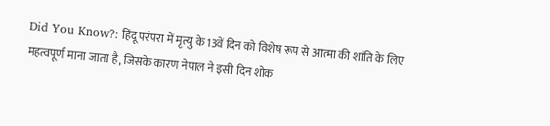Did You Know?: हिंदू परंपरा में मृत्यु के 13वें दिन को विशेष रूप से आत्मा की शांति के लिए महत्वपूर्ण माना जाता है, जिसके कारण नेपाल ने इसी दिन शोक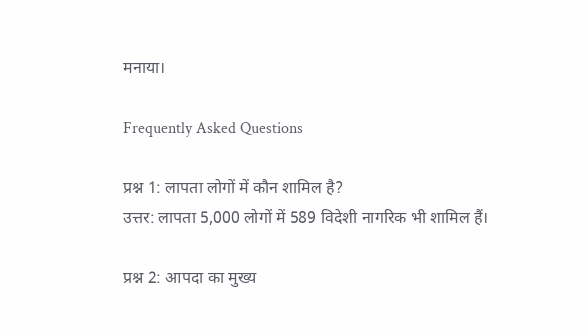मनाया।

Frequently Asked Questions

प्रश्न 1: लापता लोगों में कौन शामिल है?
उत्तर: लापता 5,000 लोगों में 589 विदेशी नागरिक भी शामिल हैं।

प्रश्न 2: आपदा का मुख्य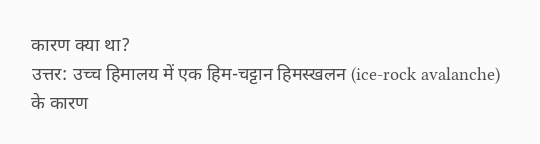कारण क्या था?
उत्तर: उच्च हिमालय में एक हिम-चट्टान हिमस्खलन (ice-rock avalanche) के कारण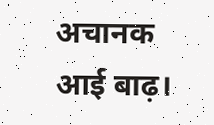अचानक आई बाढ़।